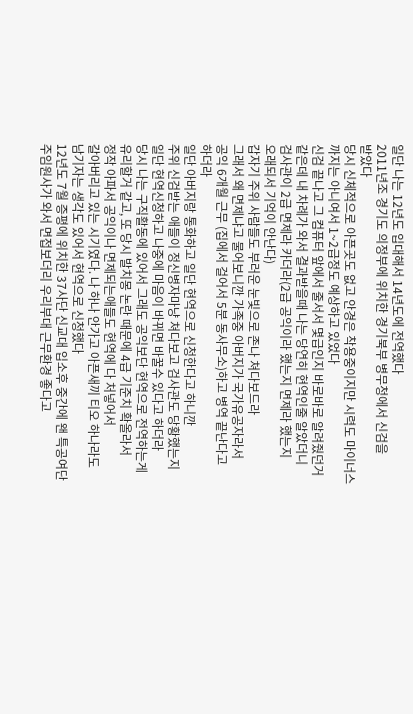일단 나는 12년도 입대해서 14년도에 전역했다
2011년조 경기도 의정부에 위치한 경기북부 병무청에서 신검을
받았다
당시 신체적으로 아픈곳도 없고 안경은 착용중이지만 시력도 마이너스
까지는 아니여서 1~2급정도 예상하고 있었다
신검 끝나고 그 컴퓨터 앞에서 줄서서 몇급인지 바로바로 알려줬던거
같은데 내 차례가 와서 결과받을때 나는 당연히 현역인줄 알았더니
검사관이 2급 면제라 카더라(2급 공익이라 했는지 면제라 했는지
오래되서 기억이 안난다)
갑자기 주위 사람들도 부러운 눈빛으로 존나 쳐다보드라
그래서 왜 면제냐고 물어보니깐 가족중 아버지가 국가유공자라서
공익 6개월 근무 (집에서 걸어서 5분 동사무소)하고 병역 끝난다고
하더라
일단 아버지랑 통화하고 일단 현역으로 신청한다고 하니깐
주위 신검받는 애들이 정신병자마냥 쳐다보고 검사관도 당황했는지
일단 현역신청하고 나중에 마음이 바뀌면 바꿀수 있다고 하더라
당시 나는 구직활동에 있어서 그래도 공익보단 현역으로 전역하는게
유리할거 같고, 또 당시 발치몽 논란 때문에 4급 기준치 확올라서
정작 아파서 공익이나 면제되는애들도 현역에 다 처넣어서
갈아버리고 있는 시기였다. 나 하나 안가고 아픈새끼 티오 하나라도
남기자는 생각도 있어서 현역으로 신청했다
12년도 7월 증평에 위치한 37사단 신교대 입소후 중간에 왠 특공여단
주임원사가 와서 면접보더리 우리부대 근무환경 좋다고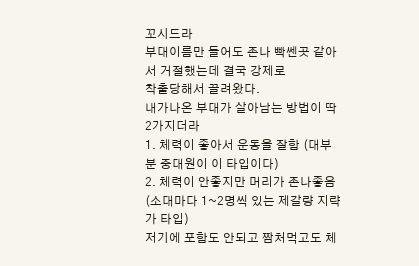꼬시드라
부대이름만 들어도 존나 빡쎈곳 같아서 거절했는데 결국 강제로
착출당해서 끌려왔다.
내가나온 부대가 살아남는 방법이 딱 2가지더라
1. 체력이 좋아서 운동을 잘함 (대부분 중대원이 이 타입이다)
2. 체력이 안좋지만 머리가 존나좋음 (소대마다 1~2명씩 있는 제갈량 지략가 타입)
저기에 포함도 안되고 짬처먹고도 체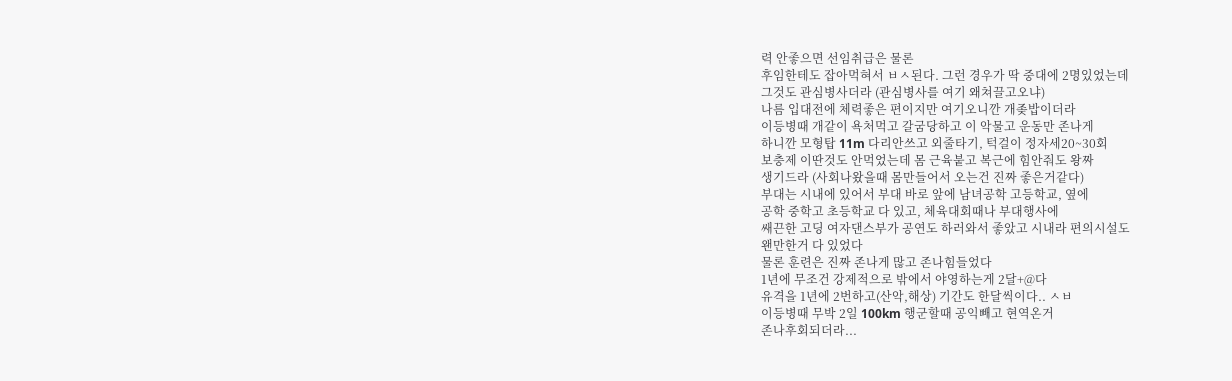력 안좋으면 선임취급은 물론
후임한테도 잡아먹혀서 ㅂㅅ된다. 그런 경우가 딱 중대에 2명있었는데
그것도 관심병사더라 (관심병사를 여기 왜쳐끌고오냐)
나름 입대전에 체력좋은 편이지만 여기오니깐 개좆밥이더라
이등병때 개같이 욕처먹고 갈굼당하고 이 악물고 운동만 존나게
하니깐 모형탑 11m 다리안쓰고 외줄타기, 턱걸이 정자세20~30회
보충제 이딴것도 안먹었는데 몸 근육붙고 복근에 힘안줘도 왕짜
생기드라 (사회나왔을때 몸만들어서 오는건 진짜 좋은거같다)
부대는 시내에 있어서 부대 바로 앞에 남녀공학 고등학교, 옆에
공학 중학고 초등학교 다 있고, 체육대회때나 부대행사에
쌔끈한 고딩 여자댄스부가 공연도 하러와서 좋았고 시내라 편의시설도
왠만한거 다 있었다
물론 훈련은 진짜 존나게 많고 존나힘들었다
1년에 무조건 강제적으로 밖에서 야영하는게 2달+@다
유격을 1년에 2번하고(산악,해상) 기간도 한달씩이다.. ㅅㅂ
이등병때 무박 2일 100km 행군할때 공익빼고 현역온거
존나후회되더라...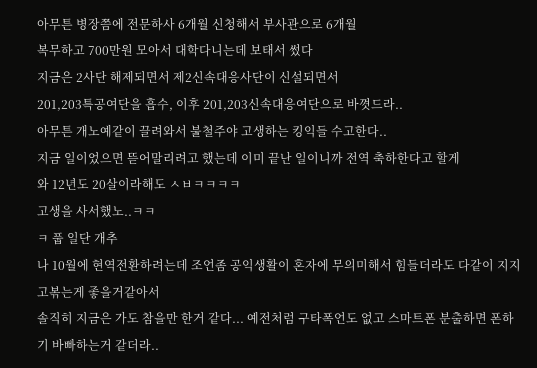아무튼 병장쯤에 전문하사 6개월 신청해서 부사관으로 6개월
복무하고 700만원 모아서 대학다니는데 보태서 썼다
지금은 2사단 해제되면서 제2신속대응사단이 신설되면서
201,203특공여단을 흡수, 이후 201,203신속대응여단으로 바꼇드라..
아무튼 개노예같이 끌려와서 불철주야 고생하는 킹익들 수고한다..
지금 일이었으면 뜯어말리려고 했는데 이미 끝난 일이니까 전역 축하한다고 할게
와 12년도 20살이라해도 ㅅㅂㅋㅋㅋㅋ
고생을 사서했노..ㅋㅋ
ㅋ 풉 일단 개추
나 10월에 현역전환하려는데 조언좀 공익생활이 혼자에 무의미해서 힘들더라도 다같이 지지고볶는게 좋을거같아서
솔직히 지금은 가도 참을만 한거 같다... 예전처럼 구타폭언도 없고 스마트폰 분출하면 폰하기 바빠하는거 같더라..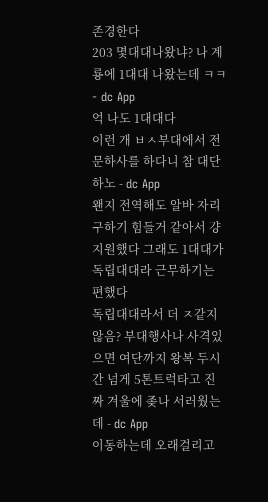존경한다
203 몇대대나왔냐? 나 계룡에 1대대 나왔는데 ㅋㅋ - dc App
억 나도 1대대다
이런 개 ㅂㅅ부대에서 전문하사를 하다니 참 대단하노 - dc App
왠지 전역해도 알바 자리구하기 힘들거 같아서 걍 지원했다 그래도 1대대가 독립대대라 근무하기는 편했다
독립대대라서 더 ㅈ같지않음? 부대행사나 사격있으면 여단까지 왕복 두시간 넘게 5톤트럭타고 진짜 겨울에 좆나 서러웠는데 - dc App
이동하는데 오래걸리고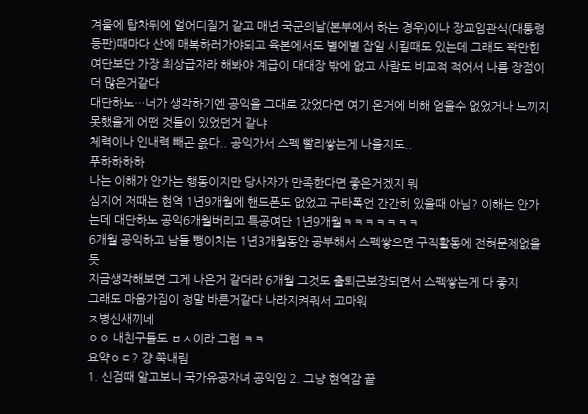겨울에 탑차뒤에 얼어디질거 같고 매년 국군의날(본부에서 하는 경우)이나 장교임관식(대통령등판)때마다 산에 매복하러가야되고 육본에서도 별에별 잡일 시킬때도 있는데 그래도 꽉만힌 여단보단 가장 최상급자라 해봐야 계급이 대대장 밖에 없고 사람도 비교적 적어서 나름 장점이 더 많은거같다
대단하노…너가 생각하기엔 공익을 그대로 갔었다면 여기 온거에 비해 얻을수 없었거나 느끼지 못했을게 어떤 것들이 있었던거 같냐
체력이나 인내력 빼곤 읎다.. 공익가서 스펙 빨리쌓는게 나을지도..
푸하하하하
나는 이해가 안가는 행동이지만 당사자가 만족한다면 좋은거겠지 뭐
심지어 저때는 현역 1년9개월에 핸드폰도 없었고 구타폭언 간간히 있을때 아님? 이해는 안가는데 대단하노 공익6개월버리고 특공여단 1년9개월ㅋㅋㅋㅋㅋㅋㅋ
6개월 공익하고 남들 뺑이치는 1년3개월동안 공부해서 스펙쌓으면 구직활동에 전혀문제없을듯
지금생각해보면 그게 나은거 같더라 6개월 그것도 출퇴근보장되면서 스펙쌓는게 다 좋지
그래도 마음가짐이 정말 바른거같다 나라지켜줘서 고마워
ㅈ병신새끼네
ㅇㅇ 내친구들도 ㅂㅅ이라 그럼 ㅋㅋ
요약ㅇㄷ? 걍 쭉내림
1. 신검때 알고보니 국가유공자녀 공익임 2. 그냥 현역감 끝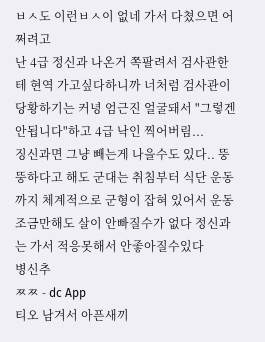ㅂㅅ도 이런ㅂㅅ이 없네 가서 다쳤으면 어쩌려고
난 4급 정신과 나온거 쪽팔려서 검사관한테 현역 가고싶다하니까 너처럼 검사관이 당황하기는 커녕 엄근진 얼굴돼서 "그렇겐 안됩니다"하고 4급 낙인 찍어버림...
징신과면 그냥 빼는게 나을수도 있다.. 뚱뚱하다고 해도 군대는 취침부터 식단 운동까지 체계적으로 군형이 잡혀 있어서 운동조금만해도 살이 안빠질수가 없다 정신과는 가서 적응못해서 안좋아질수있다
병신추
ㅉㅉ - dc App
티오 남겨서 아픈새끼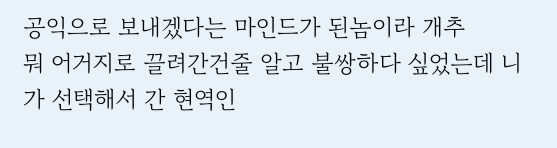공익으로 보내겠다는 마인드가 된놈이라 개추
뭐 어거지로 끌려간건줄 알고 불쌍하다 싶었는데 니가 선택해서 간 현역인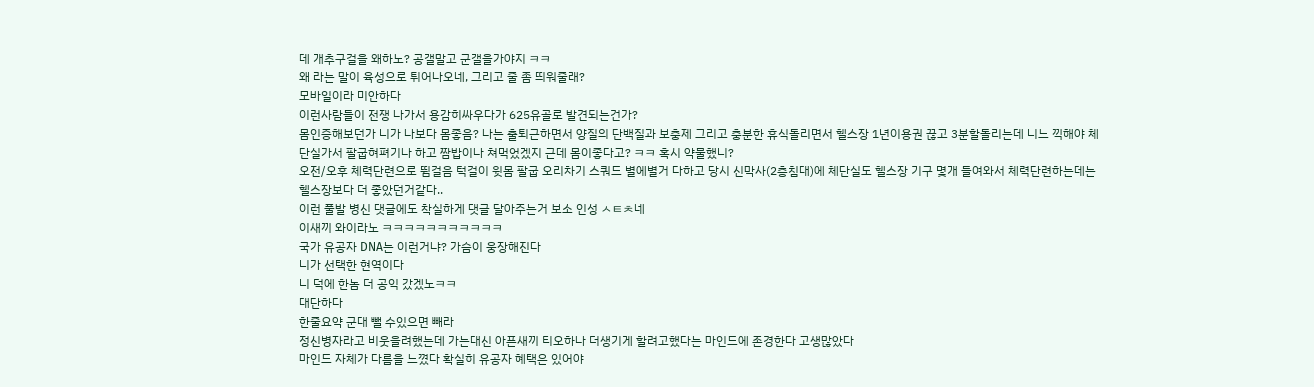데 개추구걸을 왜하노? 공갤말고 군갤을가야지 ㅋㅋ
왜 라는 말이 육성으로 튀어나오네, 그리고 줄 좀 띄워줄래?
모바일이라 미안하다
이런사람들이 전쟁 나가서 용감히싸우다가 625유골로 발견되는건가?
몸인증해보던가 니가 나보다 몸좋음? 나는 출퇴근하면서 양질의 단백질과 보충제 그리고 충분한 휴식돌리면서 헬스장 1년이용권 끊고 3분할돌리는데 니느 끽해야 체단실가서 팔굽혀펴기나 하고 짬밥이나 쳐먹었겠지 근데 몸이좋다고? ㅋㅋ 혹시 약물했니?
오전/오후 체력단련으로 뜀걸음 턱걸이 윗몸 팔굽 오리차기 스쿼드 별에별거 다하고 당시 신막사(2층침대)에 체단실도 헬스장 기구 몇개 들여와서 체력단련하는데는 헬스장보다 더 좋았던거같다..
이런 풀발 병신 댓글에도 착실하게 댓글 달아주는거 보소 인성 ㅅㅌㅊ네
이새끼 와이라노 ㅋㅋㅋㅋㅋㅋㅋㅋㅋㅋㅋ
국가 유공자 DNA는 이런거냐? 가슴이 웅장해진다
니가 선택한 현역이다
니 덕에 한놈 더 공익 갔겠노ㅋㅋ
대단하다
한줄요약 군대 뺄 수있으면 빼라
정신병자라고 비웃을려했는데 가는대신 아픈새끼 티오하나 더생기게 할려고했다는 마인드에 존경한다 고생많았다
마인드 자체가 다름을 느꼈다 확실히 유공자 혜택은 있어야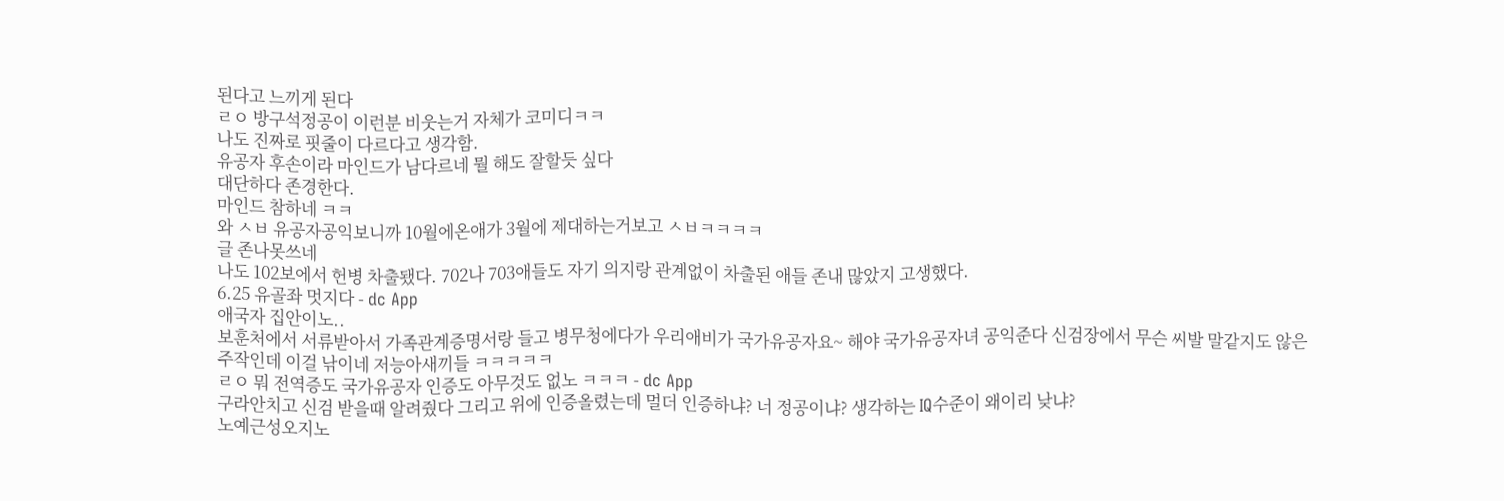된다고 느끼게 된다
ㄹㅇ 방구석정공이 이런분 비웃는거 자체가 코미디ㅋㅋ
나도 진짜로 핏줄이 다르다고 생각함.
유공자 후손이라 마인드가 남다르네 뭘 해도 잘할듯 싶다
대단하다 존경한다.
마인드 참하네 ㅋㅋ
와 ㅅㅂ 유공자공익보니까 10월에온애가 3월에 제대하는거보고 ㅅㅂㅋㅋㅋㅋ
글 존나못쓰네
나도 102보에서 헌병 차출됐다. 702나 703애들도 자기 의지랑 관계없이 차출된 애들 존내 많았지 고생했다.
6.25 유골좌 멋지다 - dc App
애국자 집안이노..
보훈처에서 서류받아서 가족관계증명서랑 들고 병무청에다가 우리애비가 국가유공자요~ 해야 국가유공자녀 공익준다 신검장에서 무슨 씨발 말같지도 않은 주작인데 이걸 낚이네 저능아새끼들 ㅋㅋㅋㅋㅋ
ㄹㅇ 뭐 전역증도 국가유공자 인증도 아무것도 없노 ㅋㅋㅋ - dc App
구라안치고 신검 받을때 알려줬다 그리고 위에 인증올렸는데 멀더 인증하냐? 너 정공이냐? 생각하는 IQ수준이 왜이리 낮냐?
노예근성오지노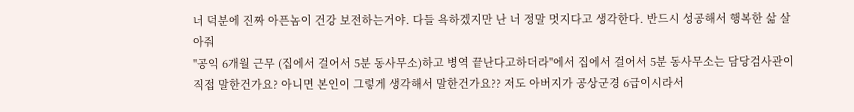너 덕분에 진짜 아픈놈이 건강 보전하는거야. 다들 욕하겠지만 난 너 정말 멋지다고 생각한다. 반드시 성공해서 행복한 삶 살아줘
"공익 6개월 근무 (집에서 걸어서 5분 동사무소)하고 병역 끝난다고하더라"에서 집에서 걸어서 5분 동사무소는 담당검사관이 직접 말한건가요? 아니면 본인이 그렇게 생각해서 말한건가요?? 저도 아버지가 공상군경 6급이시라서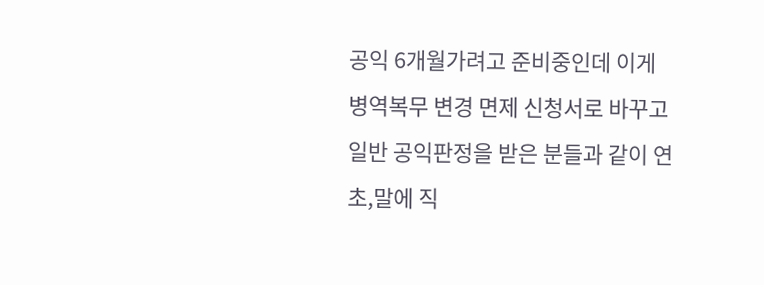공익 6개월가려고 준비중인데 이게 병역복무 변경 면제 신청서로 바꾸고 일반 공익판정을 받은 분들과 같이 연초,말에 직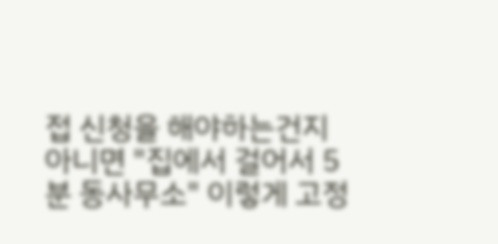접 신청을 해야하는건지 아니면 "집에서 걸어서 5분 동사무소" 이렇게 고정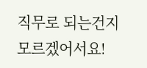직무로 되는건지 모르겠어서요!